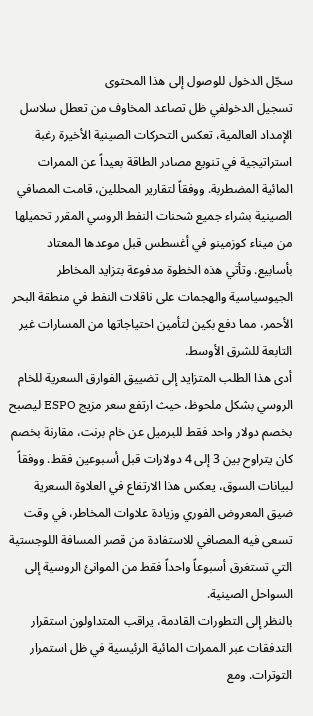سجّل الدخول للوصول إلى هذا المحتوى
تسجيل الدخولفي ظل تصاعد المخاوف من تعطل سلاسل الإمداد العالمية، تعكس التحركات الصينية الأخيرة رغبة استراتيجية في تنويع مصادر الطاقة بعيداً عن الممرات المائية المضطربة. ووفقاً لتقارير المحللين، قامت المصافي الصينية بشراء جميع شحنات النفط الروسي المقرر تحميلها من ميناء كوزمينو في أغسطس قبل موعدها المعتاد بأسابيع. وتأتي هذه الخطوة مدفوعة بتزايد المخاطر الجيوسياسية والهجمات على ناقلات النفط في منطقة البحر الأحمر، مما دفع بكين لتأمين احتياجاتها من المسارات غير التابعة للشرق الأوسط.
أدى هذا الطلب المتزايد إلى تضييق الفوارق السعرية للخام الروسي بشكل ملحوظ، حيث ارتفع سعر مزيج ESPO ليصبح بخصم دولار واحد فقط للبرميل عن خام برنت، مقارنة بخصم كان يتراوح بين 3 إلى 4 دولارات قبل أسبوعين فقط. ووفقاً لبيانات السوق، يعكس هذا الارتفاع في العلاوة السعرية ضيق المعروض الفوري وزيادة علاوات المخاطر، في وقت تسعى فيه المصافي للاستفادة من قصر المسافة اللوجستية التي تستغرق أسبوعاً واحداً فقط من الموانئ الروسية إلى السواحل الصينية.
بالنظر إلى التطورات القادمة، يراقب المتداولون استقرار التدفقات عبر الممرات المائية الرئيسية في ظل استمرار التوترات. ومع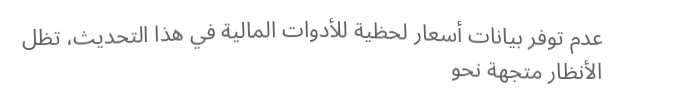عدم توفر بيانات أسعار لحظية للأدوات المالية في هذا التحديث، تظل الأنظار متجهة نحو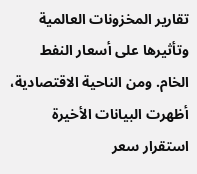تقارير المخزونات العالمية وتأثيرها على أسعار النفط الخام. ومن الناحية الاقتصادية، أظهرت البيانات الأخيرة استقرار سعر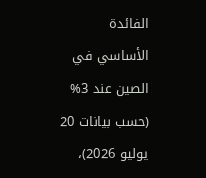الفائدة الأساسي في الصين عند 3% (حسب بيانات 20 يوليو 2026)،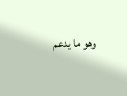وهو ما يدعم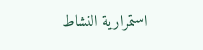استمرارية النشاط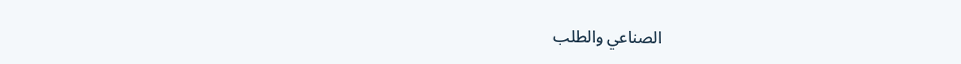الصناعي والطلب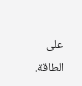على الطاقة.